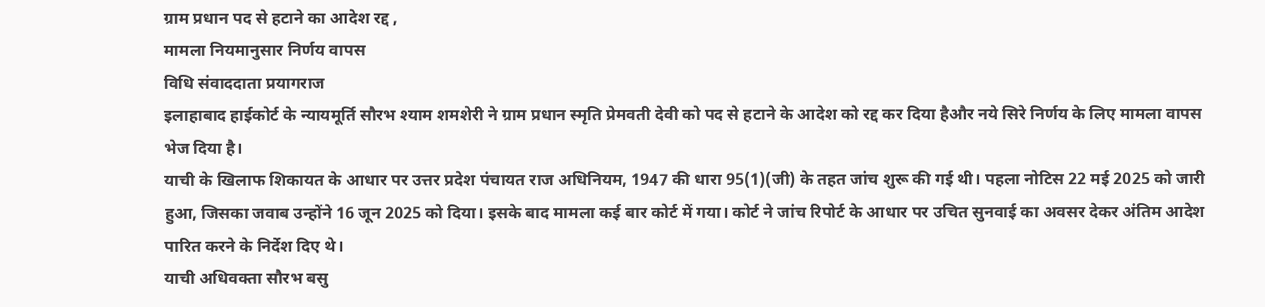ग्राम प्रधान पद से हटाने का आदेश रद्द ,
मामला नियमानुसार निर्णय वापस
विधि संवाददाता प्रयागराज
इलाहाबाद हाईकोर्ट के न्यायमूर्ति सौरभ श्याम शमशेरी ने ग्राम प्रधान स्मृति प्रेमवती देवी को पद से हटाने के आदेश को रद्द कर दिया हैऔर नये सिरे निर्णय के लिए मामला वापस भेज दिया है।
याची के खिलाफ शिकायत के आधार पर उत्तर प्रदेश पंचायत राज अधिनियम, 1947 की धारा 95(1)(जी) के तहत जांच शुरू की गई थी। पहला नोटिस 22 मई 2025 को जारी हुआ, जिसका जवाब उन्होंने 16 जून 2025 को दिया। इसके बाद मामला कई बार कोर्ट में गया। कोर्ट ने जांच रिपोर्ट के आधार पर उचित सुनवाई का अवसर देकर अंतिम आदेश पारित करने के निर्देश दिए थे।
याची अधिवक्ता सौरभ बसु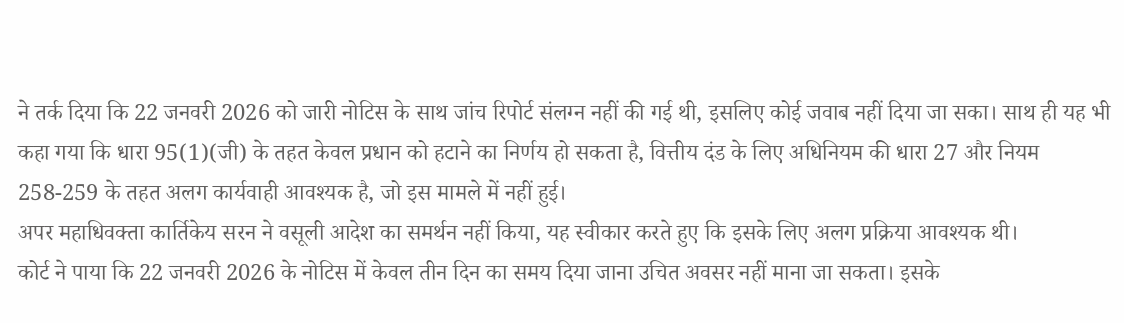ने तर्क दिया कि 22 जनवरी 2026 को जारी नोटिस के साथ जांच रिपोर्ट संलग्न नहीं की गई थी, इसलिए कोई जवाब नहीं दिया जा सका। साथ ही यह भी कहा गया कि धारा 95(1)(जी) के तहत केवल प्रधान को हटाने का निर्णय हो सकता है, वित्तीय दंड के लिए अधिनियम की धारा 27 और नियम 258-259 के तहत अलग कार्यवाही आवश्यक है, जो इस मामले में नहीं हुई।
अपर महाधिवक्ता कार्तिकेय सरन ने वसूली आदेश का समर्थन नहीं किया, यह स्वीकार करते हुए कि इसके लिए अलग प्रक्रिया आवश्यक थी।
कोर्ट ने पाया कि 22 जनवरी 2026 के नोटिस में केवल तीन दिन का समय दिया जाना उचित अवसर नहीं माना जा सकता। इसके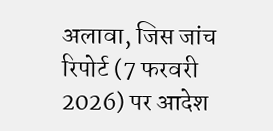अलावा, जिस जांच रिपोर्ट (7 फरवरी 2026) पर आदेश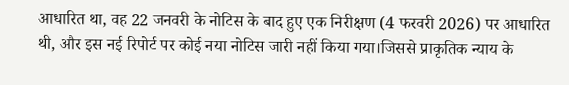आधारित था, वह 22 जनवरी के नोटिस के बाद हुए एक निरीक्षण (4 फरवरी 2026) पर आधारित थी, और इस नई रिपोर्ट पर कोई नया नोटिस जारी नहीं किया गया।जिससे प्राकृतिक न्याय के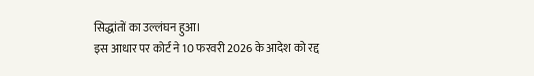सिद्धांतों का उल्लंघन हुआ।
इस आधार पर कोर्ट ने 10 फरवरी 2026 के आदेश को रद्द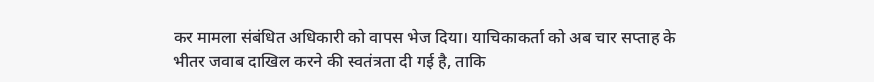कर मामला संबंधित अधिकारी को वापस भेज दिया। याचिकाकर्ता को अब चार सप्ताह के भीतर जवाब दाखिल करने की स्वतंत्रता दी गई है, ताकि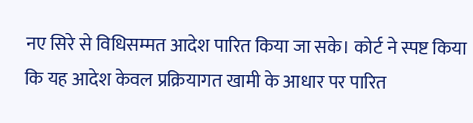नए सिरे से विधिसम्मत आदेश पारित किया जा सके। कोर्ट ने स्पष्ट किया कि यह आदेश केवल प्रक्रियागत खामी के आधार पर पारित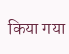किया गया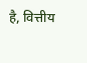है, वित्तीय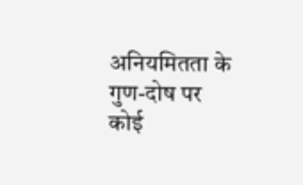अनियमितता के गुण-दोष पर कोई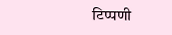टिप्पणी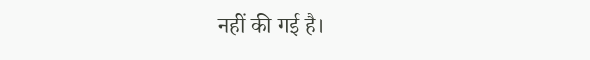नहीं की गई है।